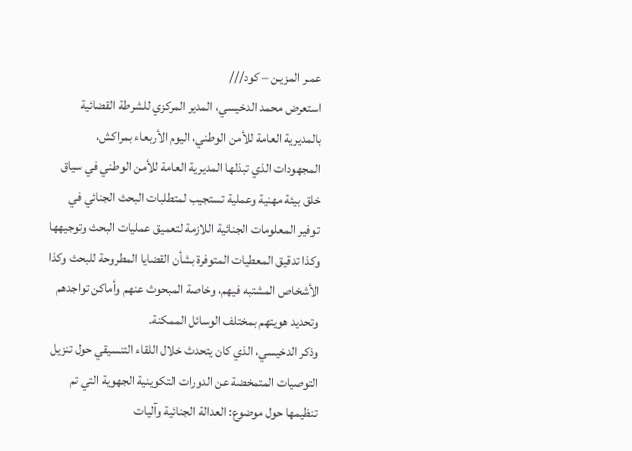عمـر المزيـن – كود///
استعرض محمد الدخيسي، المدير المركزي للشرطة القضائية بالمديرية العامة للأمن الوطني، اليوم الأربعاء بمراكش، المجهودات الذي تبذلها المديرية العامة للأمن الوطني في سياق خلق بيئة مهنية وعملية تستجيب لمتطلبات البحث الجنائي في توفير المعلومات الجنائية اللازمة لتعميق عمليات البحث وتوجيهها وكذا تدقيق المعطيات المتوفرة بشأن القضايا المطروحة للبحث وكذا الأشخاص المشتبه فيهم، وخاصة المبحوث عنهم وأماكن تواجدهم وتحديد هويتهم بمختلف الوسائل الممكنة.
وذكر الدخيسي، الذي كان يتحدث خلال اللقاء التنسيقي حول تنزيل التوصيات المتمخضة عن الدورات التكوينية الجهوية التي تم تنظيمها حول موضوع: العدالة الجنائية وآليات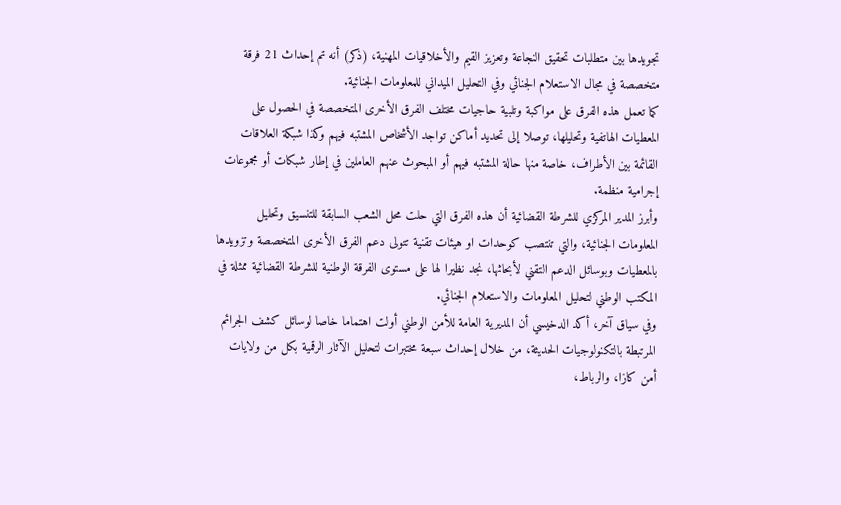تجويدها بين متطلبات تحقيق النجاعة وتعزيز القيم والأخلاقيات المهنية، (ذكر) أنه تم إحداث 21 فرقة متخصصة في مجال الاستعلام الجنائي وفي التحليل الميداني للمعلومات الجنائية.
كما تعمل هذه الفرق على مواكبة وتلبية حاجيات مختلف الفرق الأخرى المتخصصة في الحصول على المعطيات الهاتفية وتحليلها، توصلا إلى تحديد أماكن تواجد الأشخاص المشتبه فيهم وكذا شبكة العلاقات القائمة بين الأطراف، خاصة منها حالة المشتبه فيهم أو المبحوث عنهم العاملين في إطار شبكات أو مجموعات إجرامية منظمة.
وأبرز المدير المركزي للشرطة القضائية أن هذه الفرق التي حلت محل الشعب السابقة للتنسيق وتحليل المعلومات الجنائية، والتي تنتصب كوحدات او هيئات تقنية تتولى دعم الفرق الأخرى المتخصصة وتزويدها بالمعطيات وبوسائل الدعم التقني لأبحاثها، نجد نظيرا لها على مستوى الفرقة الوطنية للشرطة القضائية ممثلة في المكتب الوطني لتحليل المعلومات والاستعلام الجنائي.
وفي سياق آخر، أكد الدخيسي أن المديرية العامة للأمن الوطني أولت اهتماما خاصا لوسائل كشف الجرائم المرتبطة بالتكنولوجيات الحديثة، من خلال إحداث سبعة مختبرات لتحليل الآثار الرقمية بكل من ولايات أمن كازا، والرباط،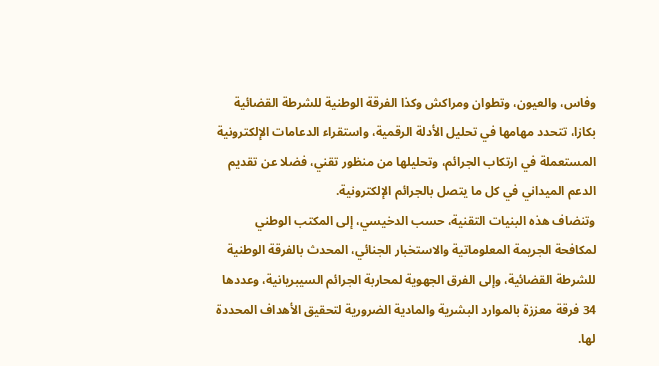وفاس، والعيون، وتطوان ومراكش وكذا الفرقة الوطنية للشرطة القضائية بكازا، تتحدد مهامها في تحليل الأدلة الرقمية، واستقراء الدعامات الإلكترونية المستعملة في ارتكاب الجرائم، وتحليلها من منظور تقني، فضلا عن تقديم الدعم الميداني في كل ما يتصل بالجرائم الإلكترونية.
وتنضاف هذه البنيات التقنية، حسب الدخيسي، إلى المكتب الوطني لمكافحة الجريمة المعلوماتية والاستخبار الجنائي، المحدث بالفرقة الوطنية للشرطة القضائية، وإلى الفرق الجهوية لمحاربة الجرائم السيبريانية، وعددها 34 فرقة معززة بالموارد البشرية والمادية الضرورية لتحقيق الأهداف المحددة لها.